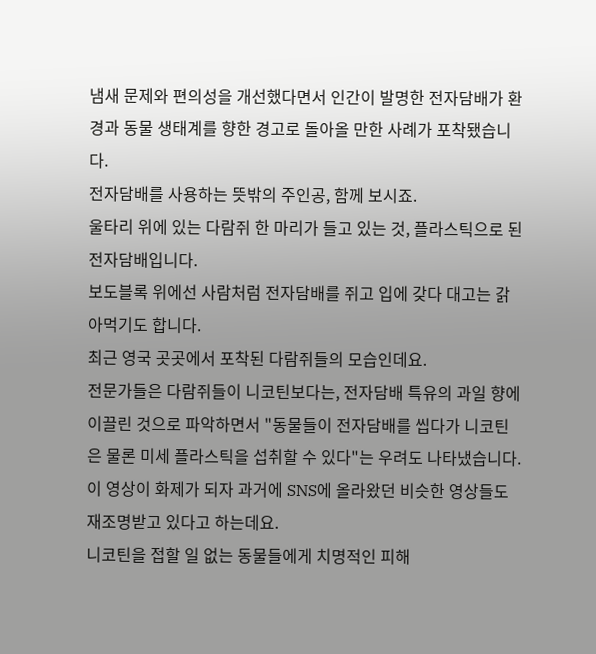냄새 문제와 편의성을 개선했다면서 인간이 발명한 전자담배가 환경과 동물 생태계를 향한 경고로 돌아올 만한 사례가 포착됐습니다.
전자담배를 사용하는 뜻밖의 주인공, 함께 보시죠.
울타리 위에 있는 다람쥐 한 마리가 들고 있는 것, 플라스틱으로 된 전자담배입니다.
보도블록 위에선 사람처럼 전자담배를 쥐고 입에 갖다 대고는 갉아먹기도 합니다.
최근 영국 곳곳에서 포착된 다람쥐들의 모습인데요.
전문가들은 다람쥐들이 니코틴보다는, 전자담배 특유의 과일 향에 이끌린 것으로 파악하면서 "동물들이 전자담배를 씹다가 니코틴은 물론 미세 플라스틱을 섭취할 수 있다"는 우려도 나타냈습니다.
이 영상이 화제가 되자 과거에 SNS에 올라왔던 비슷한 영상들도 재조명받고 있다고 하는데요.
니코틴을 접할 일 없는 동물들에게 치명적인 피해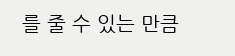를 줄 수 있는 만큼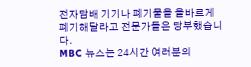전자담배 기기나 폐기물을 올바르게 폐기해달라고 전문가들은 당부했습니다.
MBC 뉴스는 24시간 여러분의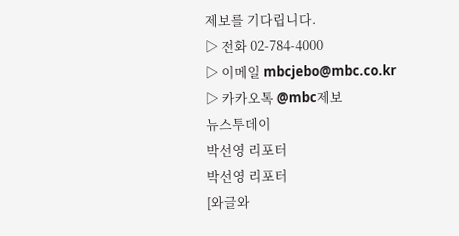제보를 기다립니다.
▷ 전화 02-784-4000
▷ 이메일 mbcjebo@mbc.co.kr
▷ 카카오톡 @mbc제보
뉴스투데이
박선영 리포터
박선영 리포터
[와글와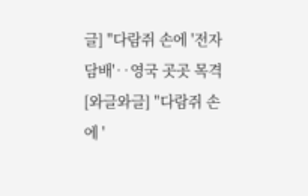글] "다람쥐 손에 '전자담배'‥영국 곳곳 목격
[와글와글] "다람쥐 손에 '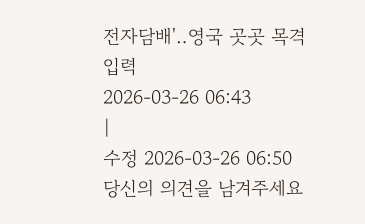전자담배'‥영국 곳곳 목격
입력
2026-03-26 06:43
|
수정 2026-03-26 06:50
당신의 의견을 남겨주세요